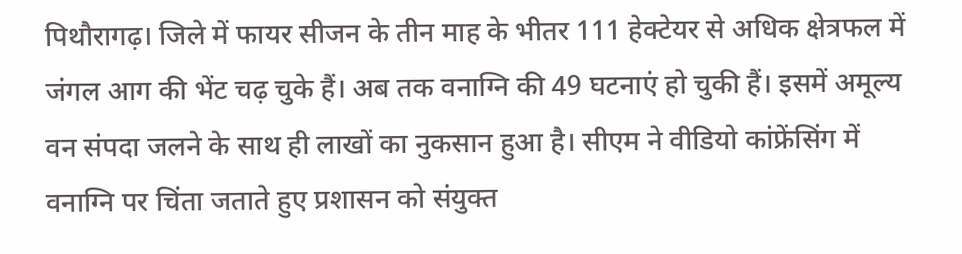पिथौरागढ़। जिले में फायर सीजन के तीन माह के भीतर 111 हेक्टेयर से अधिक क्षेत्रफल में जंगल आग की भेंट चढ़ चुके हैं। अब तक वनाग्नि की 49 घटनाएं हो चुकी हैं। इसमें अमूल्य वन संपदा जलने के साथ ही लाखों का नुकसान हुआ है। सीएम ने वीडियो कांफ्रेंसिंग में वनाग्नि पर चिंता जताते हुए प्रशासन को संयुक्त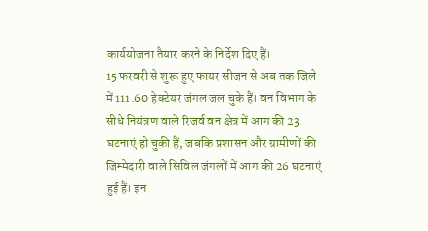कार्ययोजना तैयार करने के निर्देश दिए हैं।
15 फरवरी से शुरू हुए फायर सीजन से अब तक जिले में 111.60 हेक्टेयर जंगल जल चुके हैं। वन विभाग के सीधे नियंत्रण वाले रिजर्व वन क्षेत्र में आग की 23 घटनाएं हो चुकी हैं, जबकि प्रशासन और ग्रामीणों की जिम्मेदारी वाले सिविल जंगलों में आग की 26 घटनाएं हुई हैं। इन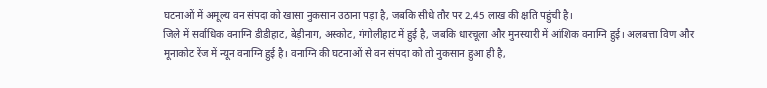घटनाओं में अमूल्य वन संपदा को खासा नुकसान उठाना पड़ा है, जबकि सीधे तौर पर 2.45 लाख की क्षति पहुंची है।
जिले में सर्वाधिक वनाग्नि डीडीहाट, बेड़ीनाग, अस्कोट, गंगोलीहाट में हुई है, जबकि धारचूला और मुनस्यारी में आंशिक वनाग्नि हुई। अलबत्ता विण और मूनाकोट रेंज में न्यून वनाग्नि हुई है। वनाग्नि की घटनाओं से वन संपदा को तो नुकसान हुआ ही है,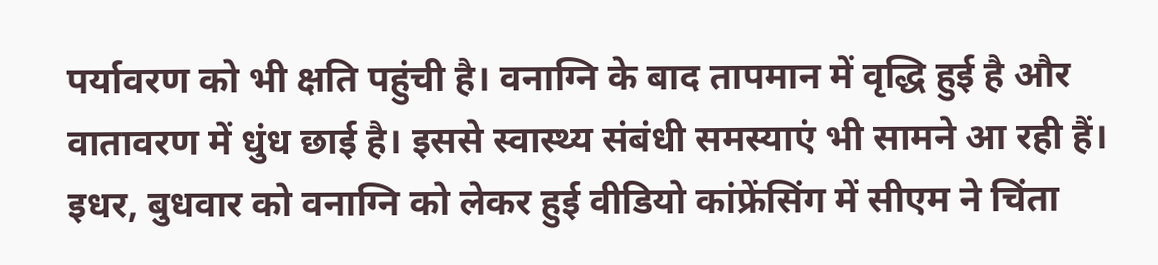पर्यावरण को भी क्षति पहुंची है। वनाग्नि के बाद तापमान में वृद्धि हुई है और वातावरण में धुंध छाई है। इससे स्वास्थ्य संबंधी समस्याएं भी सामने आ रही हैं।
इधर, बुधवार को वनाग्नि को लेकर हुई वीडियो कांफ्रेंसिंग में सीएम ने चिंता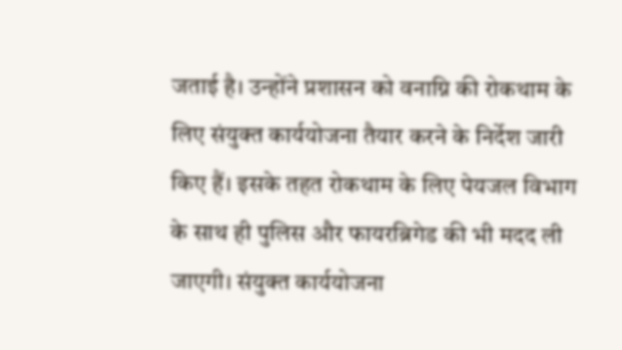जताई है। उन्होंने प्रशासन को वनाग्नि की रोकथाम के लिए संयुक्त कार्ययोजना तैयार करने के निर्देश जारी किए हैं। इसके तहत रोकथाम के लिए पेयजल विभाग के साथ ही पुलिस और फायरब्रिगेड की भी मदद ली जाएगी। संयुक्त कार्ययोजना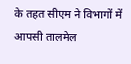के तहत सीएम ने विभागों में आपसी तालमेल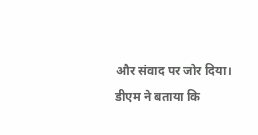और संवाद पर जोर दिया। डीएम ने बताया कि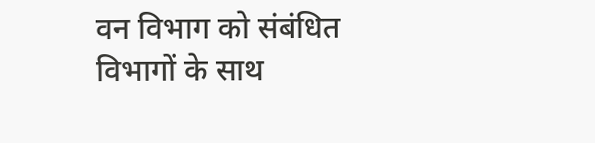वन विभाग को संबंधित विभागों के साथ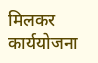मिलकर कार्ययोजना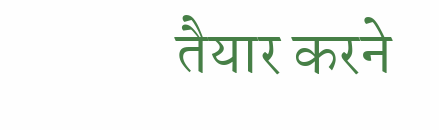तैयार करने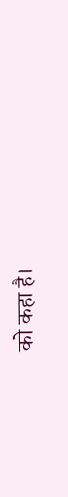को कहा है।